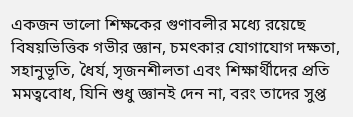একজন ভালো শিক্ষকের গুণাবলীর মধ্যে রয়েছে বিষয়ভিত্তিক গভীর জ্ঞান, চমৎকার যোগাযোগ দক্ষতা, সহানুভূতি, ধৈর্য, সৃজনশীলতা এবং শিক্ষার্থীদের প্রতি মমত্ববোধ, যিনি শুধু জ্ঞানই দেন না, বরং তাদের সুপ্ত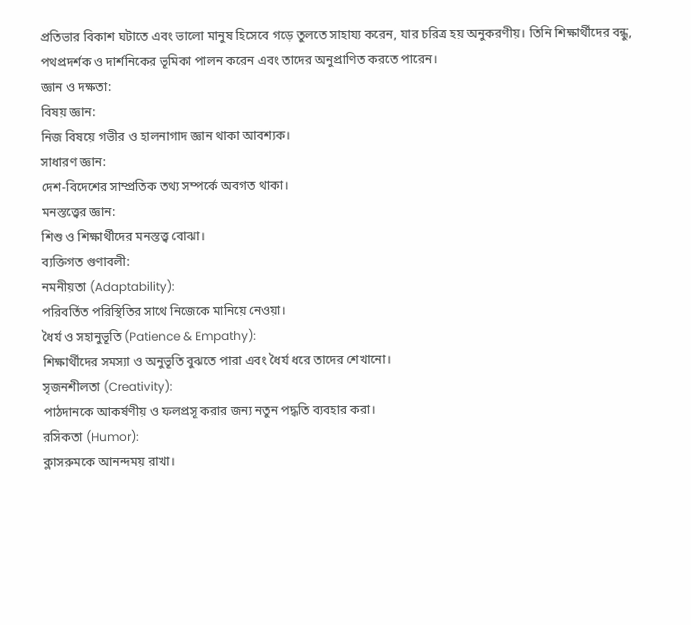প্রতিভার বিকাশ ঘটাতে এবং ভালো মানুষ হিসেবে গড়ে তুলতে সাহায্য করেন, যার চরিত্র হয় অনুকরণীয়। তিনি শিক্ষার্থীদের বন্ধু, পথপ্রদর্শক ও দার্শনিকের ভূমিকা পালন করেন এবং তাদের অনুপ্রাণিত করতে পারেন।
জ্ঞান ও দক্ষতা:
বিষয় জ্ঞান:
নিজ বিষয়ে গভীর ও হালনাগাদ জ্ঞান থাকা আবশ্যক।
সাধারণ জ্ঞান:
দেশ-বিদেশের সাম্প্রতিক তথ্য সম্পর্কে অবগত থাকা।
মনস্তত্ত্বের জ্ঞান:
শিশু ও শিক্ষার্থীদের মনস্তত্ত্ব বোঝা।
ব্যক্তিগত গুণাবলী:
নমনীয়তা (Adaptability):
পরিবর্তিত পরিস্থিতির সাথে নিজেকে মানিয়ে নেওয়া।
ধৈর্য ও সহানুভূতি (Patience & Empathy):
শিক্ষার্থীদের সমস্যা ও অনুভূতি বুঝতে পারা এবং ধৈর্য ধরে তাদের শেখানো।
সৃজনশীলতা (Creativity):
পাঠদানকে আকর্ষণীয় ও ফলপ্রসূ করার জন্য নতুন পদ্ধতি ব্যবহার করা।
রসিকতা (Humor):
ক্লাসরুমকে আনন্দময় রাখা।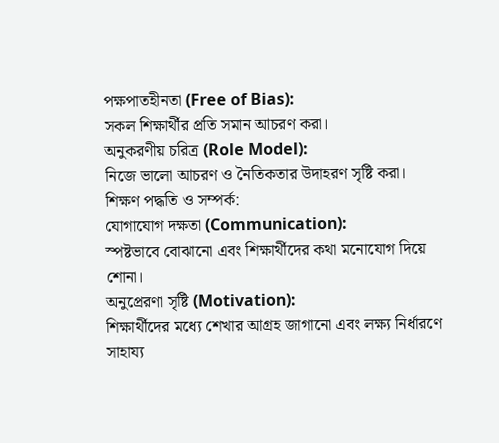পক্ষপাতহীনতা (Free of Bias):
সকল শিক্ষার্থীর প্রতি সমান আচরণ করা।
অনুকরণীয় চরিত্র (Role Model):
নিজে ভালো আচরণ ও নৈতিকতার উদাহরণ সৃষ্টি করা।
শিক্ষণ পদ্ধতি ও সম্পর্ক:
যোগাযোগ দক্ষতা (Communication):
স্পষ্টভাবে বোঝানো এবং শিক্ষার্থীদের কথা মনোযোগ দিয়ে শোনা।
অনুপ্রেরণা সৃষ্টি (Motivation):
শিক্ষার্থীদের মধ্যে শেখার আগ্রহ জাগানো এবং লক্ষ্য নির্ধারণে সাহায্য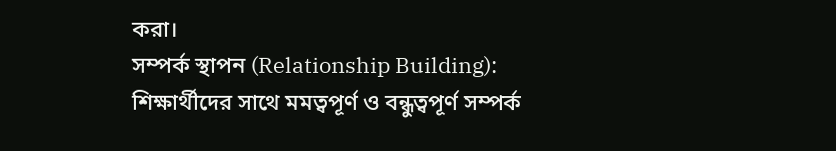করা।
সম্পর্ক স্থাপন (Relationship Building):
শিক্ষার্থীদের সাথে মমত্বপূর্ণ ও বন্ধুত্বপূর্ণ সম্পর্ক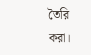তৈরি করা।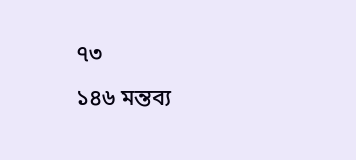৭৩
১৪৬ মন্তব্য